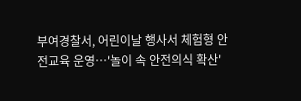부여경찰서, 어린이날 행사서 체험형 안전교육 운영…'놀이 속 안전의식 확산'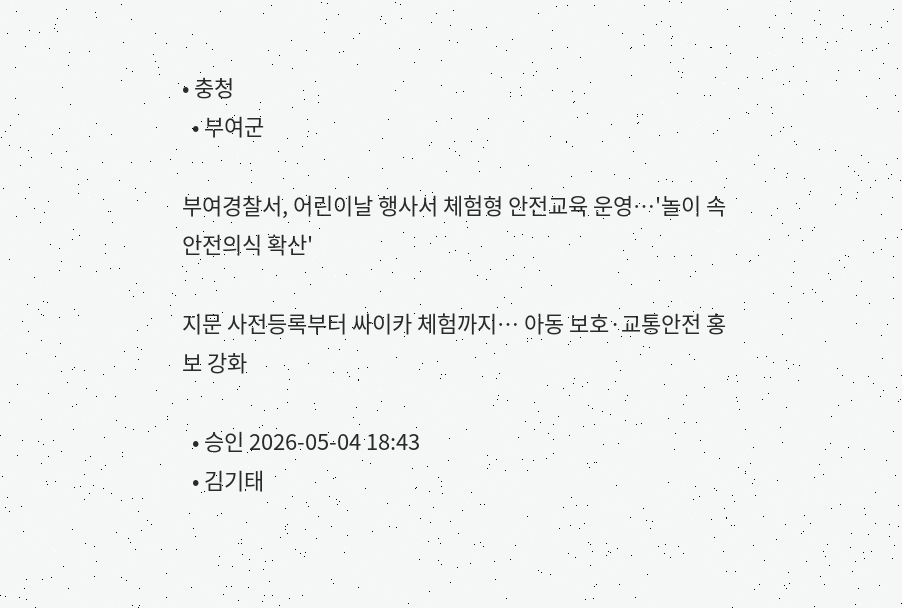• 충청
  • 부여군

부여경찰서, 어린이날 행사서 체험형 안전교육 운영…'놀이 속 안전의식 확산'

지문 사전등록부터 싸이카 체험까지… 아동 보호·교통안전 홍보 강화

  • 승인 2026-05-04 18:43
  • 김기태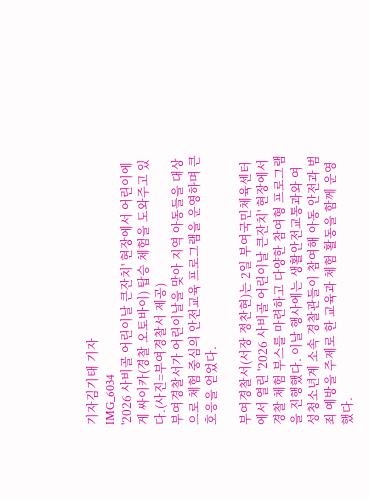기자김기태 기자
IMG_6034
'2026 사비골 어린이날 큰잔치' 현장에서 어린이에게 싸이카(경찰 오토바이) 탑승 체험을 도와주고 있다.(사진=부여경찰서 제공)
부여경찰서가 어린이날을 맞아 지역 아동들을 대상으로 체험 중심의 안전교육 프로그램을 운영하며 큰 호응을 얻었다.

부여경찰서(서장 정찬현)는 2일 부여국민체육센터에서 열린 '2026 사비골 어린이날 큰잔치' 현장에서 경찰 체험 부스를 마련하고 다양한 참여형 프로그램을 진행했다. 이날 행사에는 생활안전교통과와 여성청소년계 소속 경찰관들이 참여해 아동 안전과 범죄 예방을 주제로 한 교육과 체험 활동을 함께 운영했다.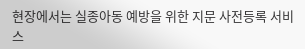현장에서는 실종아동 예방을 위한 지문 사전등록 서비스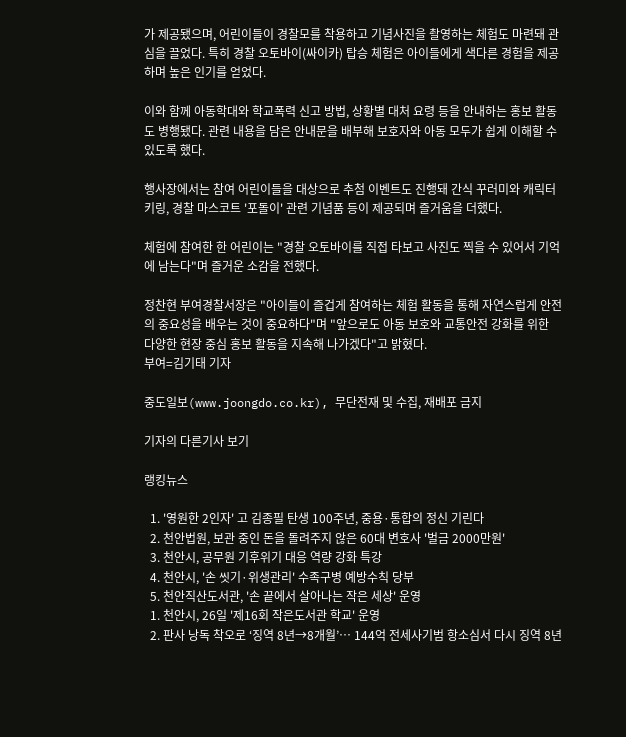가 제공됐으며, 어린이들이 경찰모를 착용하고 기념사진을 촬영하는 체험도 마련돼 관심을 끌었다. 특히 경찰 오토바이(싸이카) 탑승 체험은 아이들에게 색다른 경험을 제공하며 높은 인기를 얻었다.

이와 함께 아동학대와 학교폭력 신고 방법, 상황별 대처 요령 등을 안내하는 홍보 활동도 병행됐다. 관련 내용을 담은 안내문을 배부해 보호자와 아동 모두가 쉽게 이해할 수 있도록 했다.

행사장에서는 참여 어린이들을 대상으로 추첨 이벤트도 진행돼 간식 꾸러미와 캐릭터 키링, 경찰 마스코트 '포돌이' 관련 기념품 등이 제공되며 즐거움을 더했다.

체험에 참여한 한 어린이는 "경찰 오토바이를 직접 타보고 사진도 찍을 수 있어서 기억에 남는다"며 즐거운 소감을 전했다.

정찬현 부여경찰서장은 "아이들이 즐겁게 참여하는 체험 활동을 통해 자연스럽게 안전의 중요성을 배우는 것이 중요하다"며 "앞으로도 아동 보호와 교통안전 강화를 위한 다양한 현장 중심 홍보 활동을 지속해 나가겠다"고 밝혔다.
부여=김기태 기자

중도일보(www.joongdo.co.kr), 무단전재 및 수집, 재배포 금지

기자의 다른기사 보기

랭킹뉴스

  1. '영원한 2인자' 고 김종필 탄생 100주년, 중용·통합의 정신 기린다
  2. 천안법원, 보관 중인 돈을 돌려주지 않은 60대 변호사 '벌금 2000만원'
  3. 천안시, 공무원 기후위기 대응 역량 강화 특강
  4. 천안시, '손 씻기·위생관리' 수족구병 예방수칙 당부
  5. 천안직산도서관, '손 끝에서 살아나는 작은 세상' 운영
  1. 천안시, 26일 '제16회 작은도서관 학교' 운영
  2. 판사 낭독 착오로 ‘징역 8년→8개월’… 144억 전세사기범 항소심서 다시 징역 8년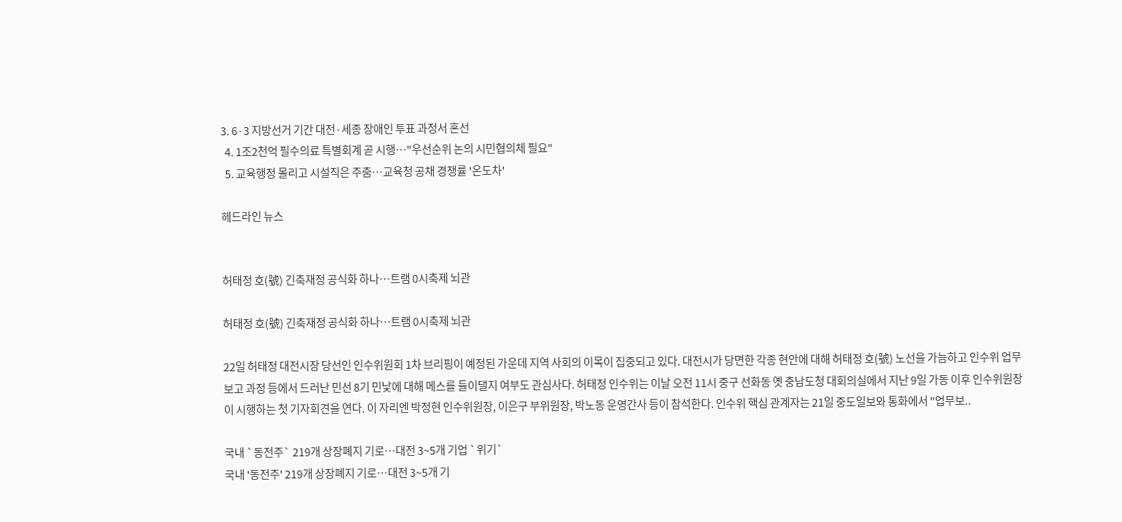3. 6·3 지방선거 기간 대전·세종 장애인 투표 과정서 혼선
  4. 1조2천억 필수의료 특별회계 곧 시행…"우선순위 논의 시민협의체 필요"
  5. 교육행정 몰리고 시설직은 주춤…교육청 공채 경쟁률 '온도차'

헤드라인 뉴스


허태정 호(號) 긴축재정 공식화 하나…트램 0시축제 뇌관

허태정 호(號) 긴축재정 공식화 하나…트램 0시축제 뇌관

22일 허태정 대전시장 당선인 인수위원회 1차 브리핑이 예정된 가운데 지역 사회의 이목이 집중되고 있다. 대전시가 당면한 각종 현안에 대해 허태정 호(號) 노선을 가늠하고 인수위 업무보고 과정 등에서 드러난 민선 8기 민낯에 대해 메스를 들이댈지 여부도 관심사다. 허태정 인수위는 이날 오전 11시 중구 선화동 옛 충남도청 대회의실에서 지난 9일 가동 이후 인수위원장이 시행하는 첫 기자회견을 연다. 이 자리엔 박정현 인수위원장, 이은구 부위원장, 박노동 운영간사 등이 참석한다. 인수위 핵심 관계자는 21일 중도일보와 통화에서 "업무보..

국내 `동전주` 219개 상장폐지 기로…대전 3~5개 기업 `위기`
국내 '동전주' 219개 상장폐지 기로…대전 3~5개 기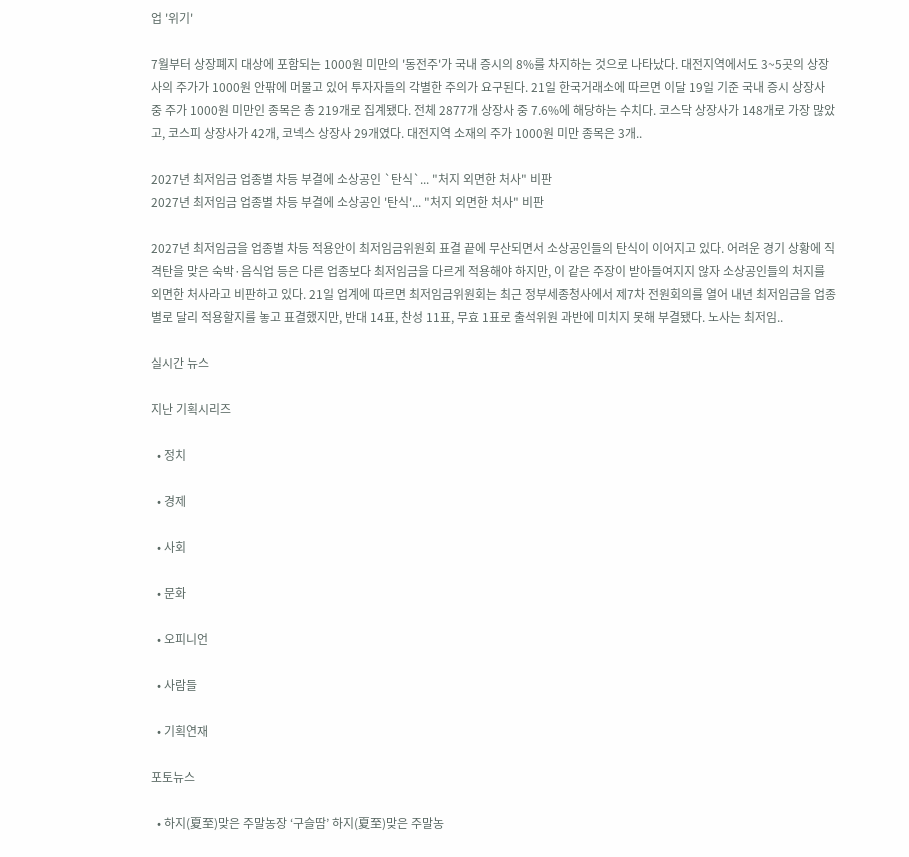업 '위기'

7월부터 상장폐지 대상에 포함되는 1000원 미만의 '동전주'가 국내 증시의 8%를 차지하는 것으로 나타났다. 대전지역에서도 3~5곳의 상장사의 주가가 1000원 안팎에 머물고 있어 투자자들의 각별한 주의가 요구된다. 21일 한국거래소에 따르면 이달 19일 기준 국내 증시 상장사 중 주가 1000원 미만인 종목은 총 219개로 집계됐다. 전체 2877개 상장사 중 7.6%에 해당하는 수치다. 코스닥 상장사가 148개로 가장 많았고, 코스피 상장사가 42개, 코넥스 상장사 29개였다. 대전지역 소재의 주가 1000원 미만 종목은 3개..

2027년 최저임금 업종별 차등 부결에 소상공인 `탄식`... "처지 외면한 처사" 비판
2027년 최저임금 업종별 차등 부결에 소상공인 '탄식'... "처지 외면한 처사" 비판

2027년 최저임금을 업종별 차등 적용안이 최저임금위원회 표결 끝에 무산되면서 소상공인들의 탄식이 이어지고 있다. 어려운 경기 상황에 직격탄을 맞은 숙박·음식업 등은 다른 업종보다 최저임금을 다르게 적용해야 하지만, 이 같은 주장이 받아들여지지 않자 소상공인들의 처지를 외면한 처사라고 비판하고 있다. 21일 업계에 따르면 최저임금위원회는 최근 정부세종청사에서 제7차 전원회의를 열어 내년 최저임금을 업종별로 달리 적용할지를 놓고 표결했지만, 반대 14표, 찬성 11표, 무효 1표로 출석위원 과반에 미치지 못해 부결됐다. 노사는 최저임..

실시간 뉴스

지난 기획시리즈

  • 정치

  • 경제

  • 사회

  • 문화

  • 오피니언

  • 사람들

  • 기획연재

포토뉴스

  • 하지(夏至)맞은 주말농장 ‘구슬땀’ 하지(夏至)맞은 주말농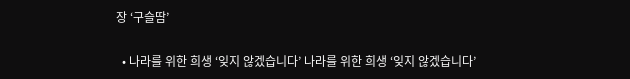장 ‘구슬땀’

  • 나라를 위한 희생 ‘잊지 않겠습니다’ 나라를 위한 희생 ‘잊지 않겠습니다’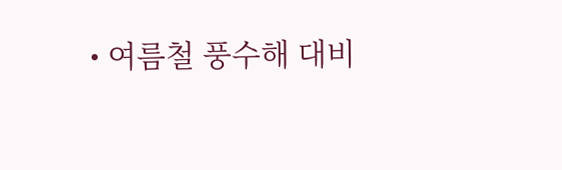• 여름철 풍수해 대비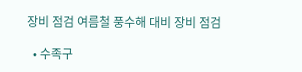장비 점검 여름철 풍수해 대비 장비 점검

  • 수족구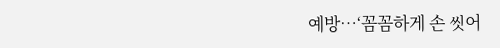예방…‘꼼꼼하게 손 씻어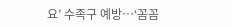요’ 수족구 예방…‘꼼꼼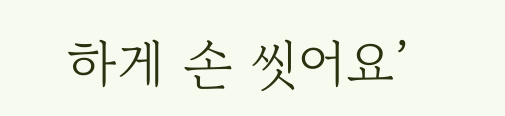하게 손 씻어요’